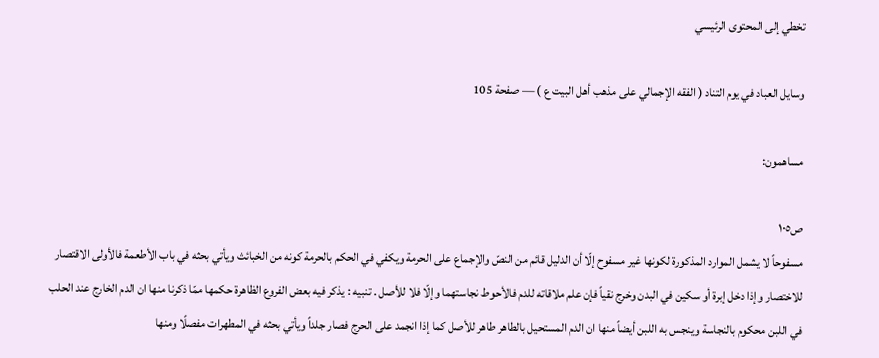تخطي إلى المحتوى الرئيسي

وسايل العباد في يوم التناد ( الفقه الإجمالي على مذهب أهل البيت ع ) — صفحة 105

مساهمون:

ص١٠٥
مسفوحاً لا يشمل الموارد المذكورة لكونها غير مسفوح إلّا أن الدليل قائم من النصّ والإجماع على الحرمة ويكفي في الحكم بالحرمة كونه من الخبائث ويأتي بحثه في باب الأطعمة فالأولى الاقتصار للاختصار وإذا دخل إبرة أو سكين في البدن وخرج نقياً فإن علم ملاقاته للدم فالأحوط نجاستهما وإلّا فلا للأصل . تنبيه : يذكر فيه بعض الفروع الظاهرة حكمها ممّا ذكرنا منها ان الدم الخارج عند الحلب في اللبن محكوم بالنجاسة وينجس به اللبن أيضاً منها ان الدم المستحيل بالطاهر طاهر للأصل كما إذا انجمد على الحرج فصار جلداً ويأتي بحثه في المطهرات مفصلًا ومنها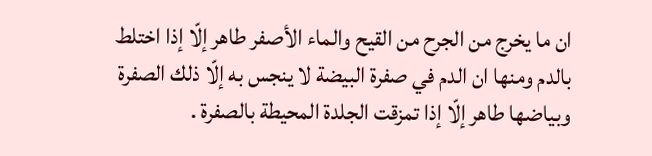ان ما يخرج من الجرح من القيح والماء الأصفر طاهر إلّا إذا اختلط بالدم ومنها ان الدم في صفرة البيضة لا ينجس به إلّا ذلك الصفرة وبياضها طاهر إلّا إذا تمزقت الجلدة المحيطة بالصفرة .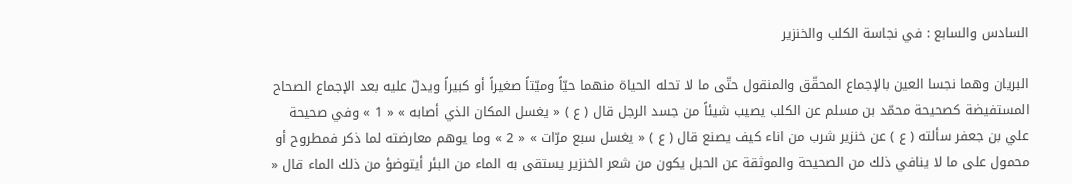السادس والسابع : في نجاسة الكلب والخنزير

البريان وهما نجسا العين بالإجماع المحقّق والمنقول حتّى ما لا تحله الحياة منهما حيّاً وميّتاً صغيراً أو كبيراً ويدلّ عليه بعد الإجماع الصحاح المستفيضة كصحيحة محمّد بن مسلم عن الكلب يصيب شيئاً من جسد الرجل قال ( ع ) « يغسل المكان الذي أصابه » « 1 » وفي صحيحة علي بن جعفر سألته ( ع ) عن خنزير شرب من اناء كيف يصنع قال ( ع ) « يغسل سبع مرّات » « 2 » وما يوهم معارضته لما ذكر فمطروح أو محمول على ما لا ينافي ذلك من الصحيحة والموثقة عن الحبل يكون من شعر الخنزير يستقى به الماء من البئر أيتوضؤ من ذلك الماء قال «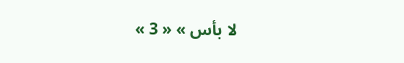لا بأس » « 3 »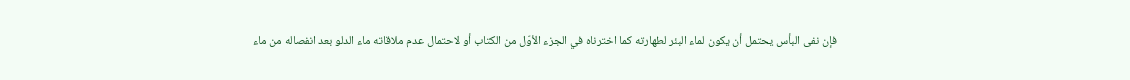فإن نفى البأس يحتمل أن يكون لماء البئر لطهارته كما اخترناه في الجزء الأوّل من الكتاب أو لاحتمال عدم ملاقاته ماء الدلو بعد انفصاله من ماء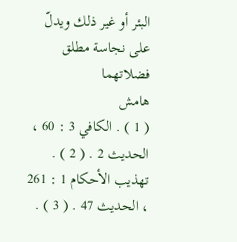البئر أو غير ذلك ويدلّ على نجاسة مطلق فضلاتهما
هامش
( 1 ) . الكافي 3 : 60 ، الحديث 2 . ( 2 ) . تهذيب الأحكام 1 : 261 ، الحديث 47 . ( 3 ) .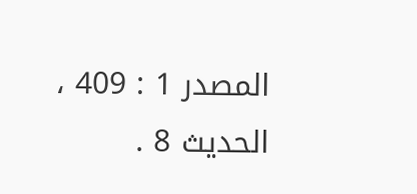المصدر 1 : 409 ، الحديث 8 .